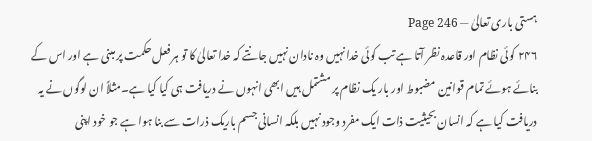ہستی باری تعالیٰ — Page 246
۲۴۶ کوئی نظام اور قاعدہ نظر آتا ہے تب کوئی خدا نہیں وہ نادان نہیں جانتے کہ خدا تعالیٰ کا تو ہر فعل حکمت پر مبنی ہے اور اس کے بنائے ہوئے تمام قوانین مضبوط اور بار یک نظام پر مشتمل ہیں ابھی انہوں نے دریافت ہی کیا کیا ہے۔مثلاً ان لوگوں نے یہ دریافت کیا ہے کہ انسان بحیثیت ذات ایک مفرد وجود نہیں بلکہ انسانی جسم باریک ذرات سے بنا ہوا ہے جو خود اپنی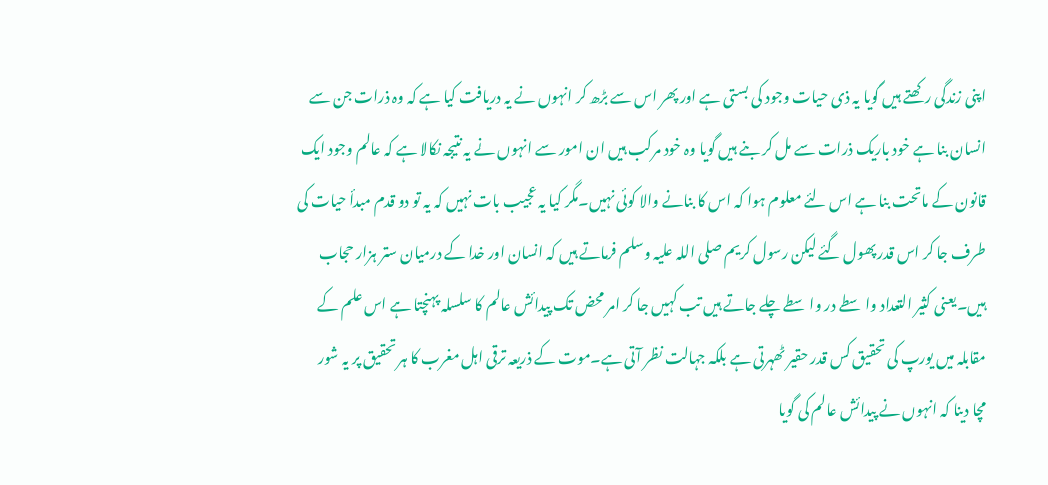اپنی زندگی رکھتے ہیں گویا یہ ذی حیات وجود کی بستی ہے اور پھر اس سے بڑھ کر انہوں نے یہ دریافت کیا ہے کہ وہ ذرات جن سے انسان بنا ہے خود باریک ذرات سے مل کر بنے ہیں گویا وہ خود مرکب ہیں ان امور سے انہوں نے یہ نتیجہ نکالا ہے کہ عالم وجود ایک قانون کے ماتحت بنا ہے اس لئے معلوم ہوا کہ اس کا بنانے والا کوئی نہیں۔مگر کیا یہ عجیب بات نہیں کہ یہ تو دو قدم مبدأ حیات کی طرف جا کر اس قدر پھول گئے لیکن رسول کریم صلی اللہ علیہ وسلم فرماتے ہیں کہ انسان اور خدا کے درمیان ستر ہزار حجاب ہیں۔یعنی کثیر التعداد واسطے در واسطے چلے جاتے ہیں تب کہیں جا کر امر محض تک پیدائش عالم کا سلسلہ پہنچتا ہے اس علم کے مقابلہ میں یورپ کی تحقیق کس قدر حقیر ٹھہرتی ہے بلکہ جہالت نظر آتی ہے۔موت کے ذریعہ ترقی اہل مغرب کا ہر تحقیق پر یہ شور مچا دینا کہ انہوں نے پیدائش عالم کی گویا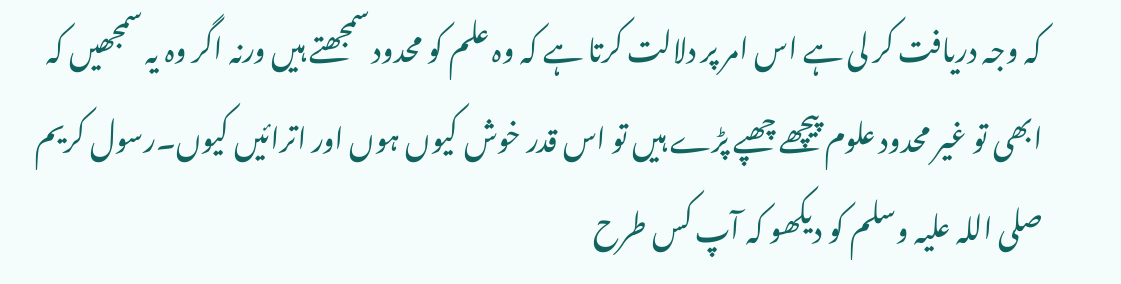کہ وجہ دریافت کر لی ہے اس امر پر دلالت کرتا ہے کہ وہ علم کو محدود سمجھتے ہیں ورنہ اگر وہ یہ سمجھیں کہ ابھی تو غیر محدود علوم پیچھے چھپے پڑے ہیں تو اس قدر خوش کیوں ہوں اور اترائیں کیوں۔رسول کریم صلی اللہ علیہ وسلم کو دیکھو کہ آپ کس طرح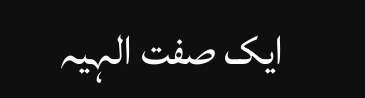ایک صفت الہیہ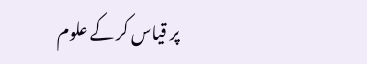پر قیاس کر کے علوم